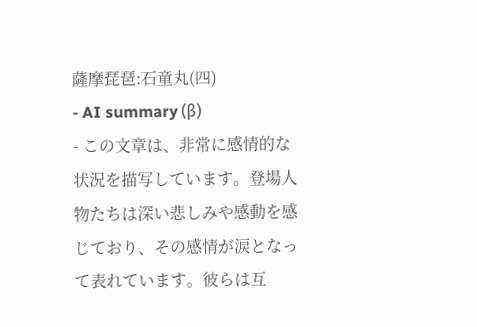薩摩琵琶:石童丸(四)
- AI summary (β)
- この文章は、非常に感情的な状況を描写しています。登場人物たちは深い悲しみや感動を感じており、その感情が涙となって表れています。彼らは互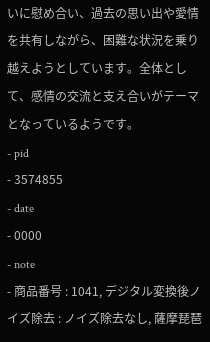いに慰め合い、過去の思い出や愛情を共有しながら、困難な状況を乗り越えようとしています。全体として、感情の交流と支え合いがテーマとなっているようです。
- pid
- 3574855
- date
- 0000
- note
- 商品番号 : 1041, デジタル変換後ノイズ除去 : ノイズ除去なし, 薩摩琵琶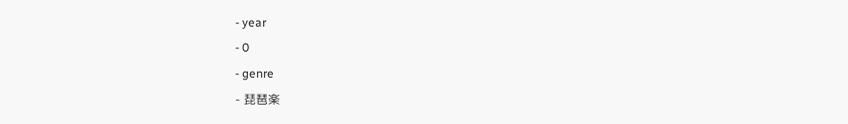- year
- 0
- genre
- 琵琶楽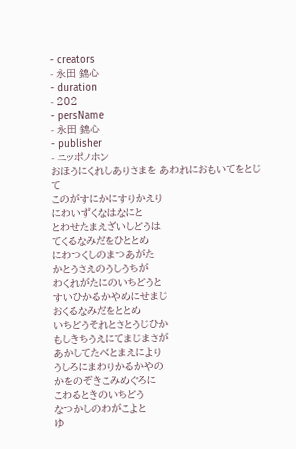- creators
- 永田 錦心
- duration
- 202
- persName
- 永田 錦心
- publisher
- ニッポノホン
おほうにくれしありさまを あわれにおもいてをとじて
このがすにかにすりかえり
にわいずくなはなにと
とわせたまえざいしどうは
てくるなみだをひととめ
にわつくしのまつあがた
かとうさえのうしうちが
わくれがたにのいちどうと
すいひかるかやめにせまじ
おくるなみだをととめ
いちどうそれとさとうじひか
もしきちうえにてまじまさが
あかしてたべとまえにより
うしろにまわりかるかやの
かをのぞきこみめぐろに
こわるときのいちどう
なつかしのわがこよと
ゆ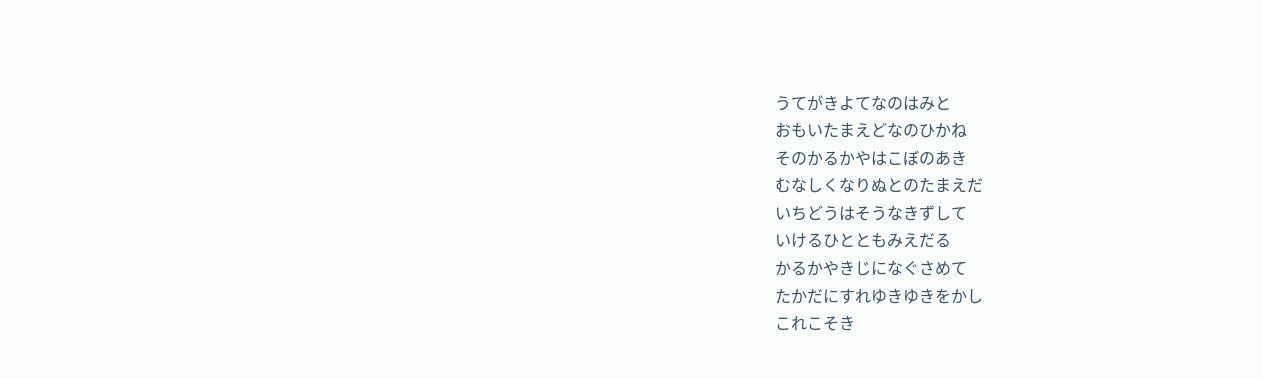うてがきよてなのはみと
おもいたまえどなのひかね
そのかるかやはこぼのあき
むなしくなりぬとのたまえだ
いちどうはそうなきずして
いけるひとともみえだる
かるかやきじになぐさめて
たかだにすれゆきゆきをかし
これこそき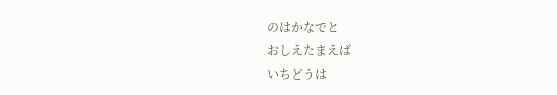のはかなでと
おしえたまえば
いちどうは